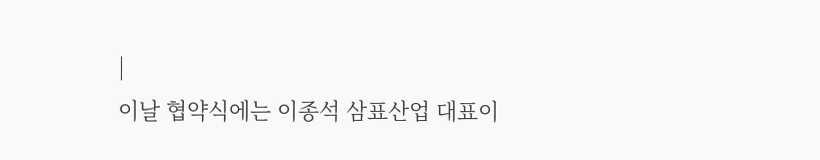|
이날 협약식에는 이종석 삼표산업 대표이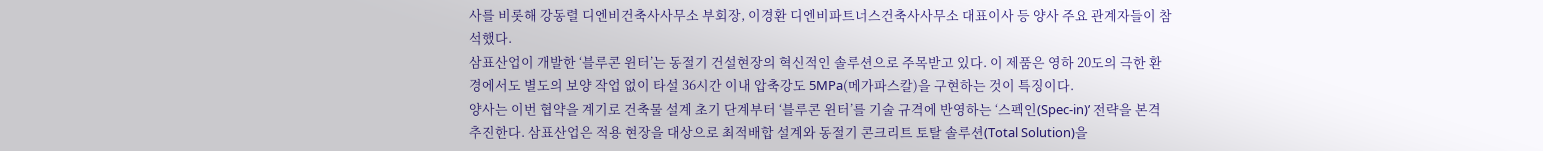사를 비롯해 강동렬 디엔비건축사사무소 부회장, 이경환 디엔비파트너스건축사사무소 대표이사 등 양사 주요 관계자들이 참석했다.
삼표산업이 개발한 ‘블루콘 윈터’는 동절기 건설현장의 혁신적인 솔루션으로 주목받고 있다. 이 제품은 영하 20도의 극한 환경에서도 별도의 보양 작업 없이 타설 36시간 이내 압축강도 5MPa(메가파스칼)을 구현하는 것이 특징이다.
양사는 이번 협약을 계기로 건축물 설계 초기 단계부터 ‘블루콘 윈터’를 기술 규격에 반영하는 ‘스펙인(Spec-in)’ 전략을 본격 추진한다. 삼표산업은 적용 현장을 대상으로 최적배합 설계와 동절기 콘크리트 토탈 솔루션(Total Solution)을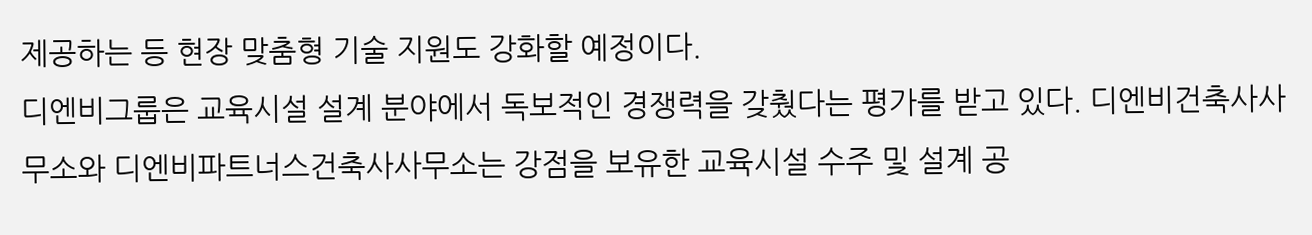제공하는 등 현장 맞춤형 기술 지원도 강화할 예정이다.
디엔비그룹은 교육시설 설계 분야에서 독보적인 경쟁력을 갖췄다는 평가를 받고 있다. 디엔비건축사사무소와 디엔비파트너스건축사사무소는 강점을 보유한 교육시설 수주 및 설계 공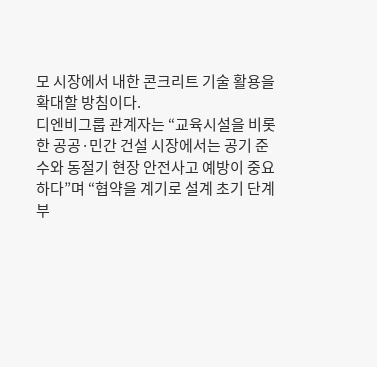모 시장에서 내한 콘크리트 기술 활용을 확대할 방침이다.
디엔비그룹 관계자는 “교육시설을 비롯한 공공·민간 건설 시장에서는 공기 준수와 동절기 현장 안전사고 예방이 중요하다”며 “협약을 계기로 설계 초기 단계부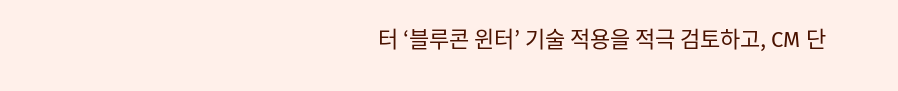터 ‘블루콘 윈터’ 기술 적용을 적극 검토하고, CM 단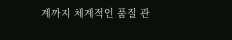계까지 체계적인 품질 관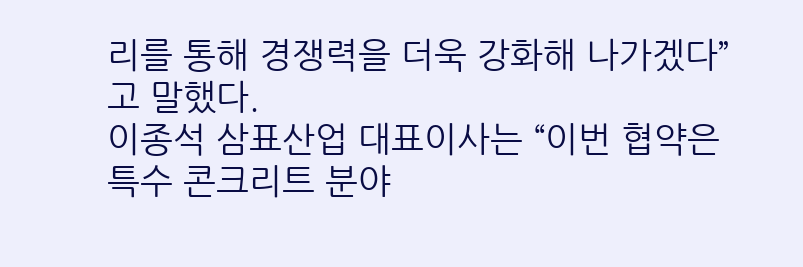리를 통해 경쟁력을 더욱 강화해 나가겠다”고 말했다.
이종석 삼표산업 대표이사는 “이번 협약은 특수 콘크리트 분야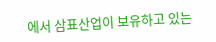에서 삼표산업이 보유하고 있는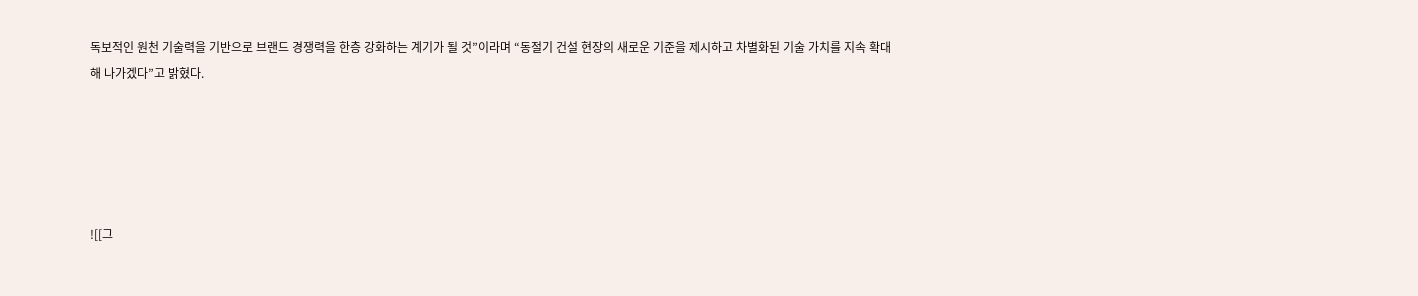독보적인 원천 기술력을 기반으로 브랜드 경쟁력을 한층 강화하는 계기가 될 것”이라며 “동절기 건설 현장의 새로운 기준을 제시하고 차별화된 기술 가치를 지속 확대해 나가겠다”고 밝혔다.





![[그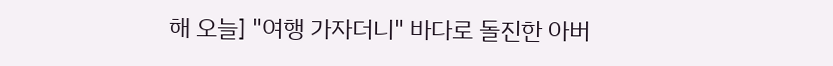해 오늘] "여행 가자더니" 바다로 돌진한 아버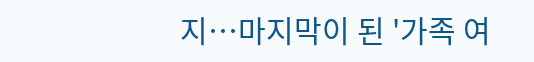지…마지막이 된 '가족 여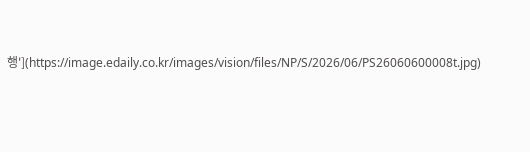행'](https://image.edaily.co.kr/images/vision/files/NP/S/2026/06/PS26060600008t.jpg)